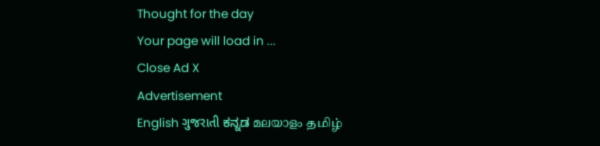Thought for the day
Your page will load in ...
Close Ad X
Advertisement
English ગુજરાતી ಕನ್ನಡ മലയാളം தமிழ்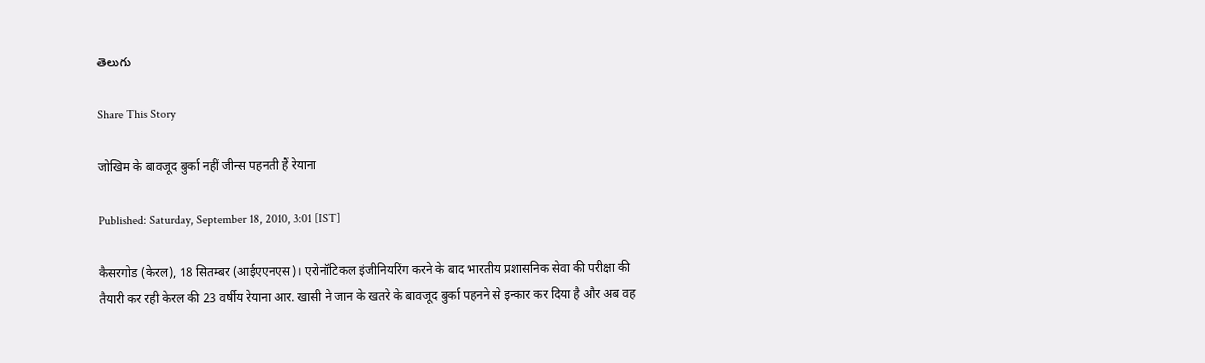తెలుగు

Share This Story

जोखिम के बावजूद बुर्का नहीं जीन्स पहनती हैं रेयाना

Published: Saturday, September 18, 2010, 3:01 [IST]

कैसरगोड (केरल), 18 सितम्बर (आईएएनएस)। एरोनॉटिकल इंजीनियरिंग करने के बाद भारतीय प्रशासनिक सेवा की परीक्षा की तैयारी कर रही केरल की 23 वर्षीय रेयाना आर. खासी ने जान के खतरे के बावजूद बुर्का पहनने से इन्कार कर दिया है और अब वह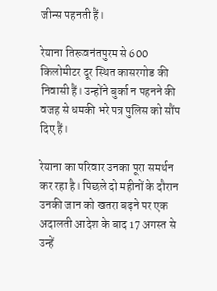जीन्स पहनती हैं।

रेयाना तिरूवनंतपुरम से 600 किलोमीटर दूर स्थित कासरगोड की निवासी हैं। उन्होंने बुर्का न पहनने की वजह से धमकी भरे पत्र पुलिस को सौंप दिए हैं।

रेयाना का परिवार उनका पूरा समर्थन कर रहा है। पिछले दो महीनों के दौरान उनकी जान को खतरा बढ़ने पर एक अदालती आदेश के बाद 17 अगस्त से उन्हें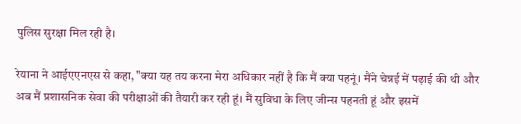पुलिस सुरक्षा मिल रही है।

रेयाना ने आईएएनएस से कहा, "क्या यह तय करना मेरा अधिकार नहीं है कि मैं क्या पहनूं। मैंने चेन्नई में पढ़ाई की थी और अब मैं प्रशासनिक सेवा की परीक्षाओं की तैयारी कर रही हूं। मैं सुविधा के लिए जीन्स पहनती हूं और इसमें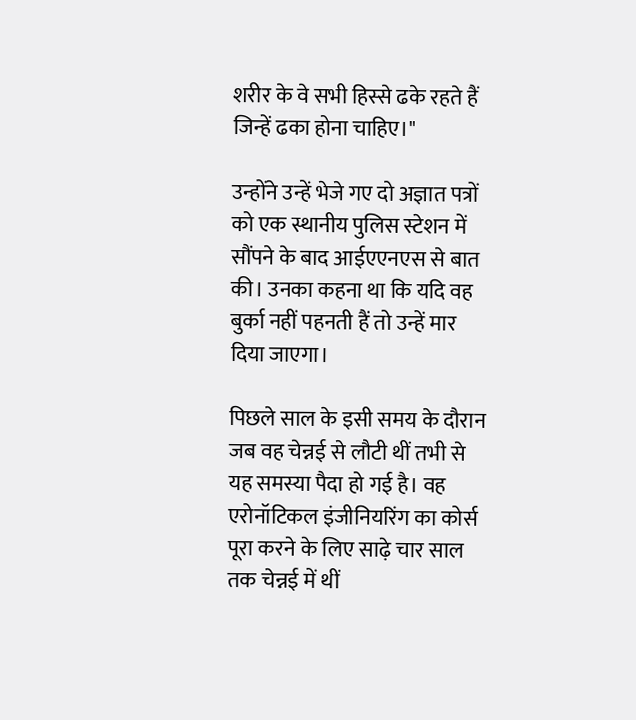शरीर के वे सभी हिस्से ढके रहते हैं जिन्हें ढका होना चाहिए।"

उन्होंने उन्हें भेजे गए दो अज्ञात पत्रों को एक स्थानीय पुलिस स्टेशन में सौंपने के बाद आईएएनएस से बात की। उनका कहना था कि यदि वह बुर्का नहीं पहनती हैं तो उन्हें मार दिया जाएगा।

पिछले साल के इसी समय के दौरान जब वह चेन्नई से लौटी थीं तभी से यह समस्या पैदा हो गई है। वह एरोनॉटिकल इंजीनियरिंग का कोर्स पूरा करने के लिए साढ़े चार साल तक चेन्नई में थीं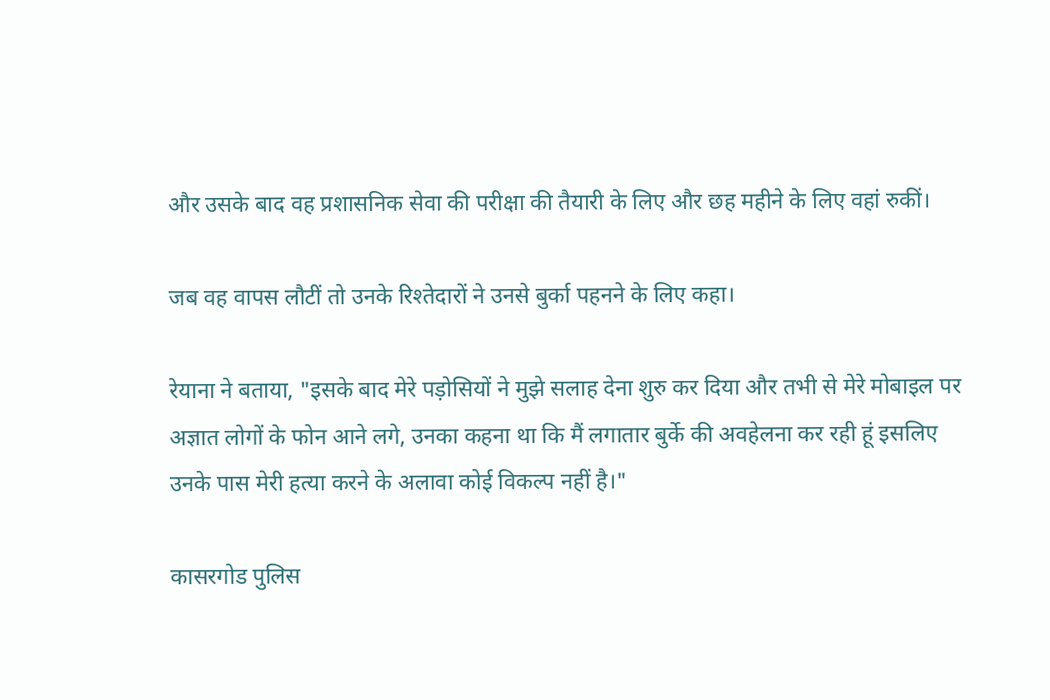और उसके बाद वह प्रशासनिक सेवा की परीक्षा की तैयारी के लिए और छह महीने के लिए वहां रुकीं।

जब वह वापस लौटीं तो उनके रिश्तेदारों ने उनसे बुर्का पहनने के लिए कहा।

रेयाना ने बताया, "इसके बाद मेरे पड़ोसियों ने मुझे सलाह देना शुरु कर दिया और तभी से मेरे मोबाइल पर अज्ञात लोगों के फोन आने लगे, उनका कहना था कि मैं लगातार बुर्के की अवहेलना कर रही हूं इसलिए उनके पास मेरी हत्या करने के अलावा कोई विकल्प नहीं है।"

कासरगोड पुलिस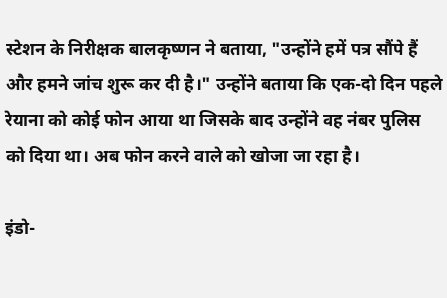स्टेशन के निरीक्षक बालकृष्णन ने बताया, "उन्होंने हमें पत्र सौंपे हैं और हमने जांच शुरू कर दी है।" उन्होंने बताया कि एक-दो दिन पहले रेयाना को कोई फोन आया था जिसके बाद उन्होंने वह नंबर पुलिस को दिया था। अब फोन करने वाले को खोजा जा रहा है।

इंडो-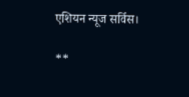एशियन न्यूज सर्विस।

**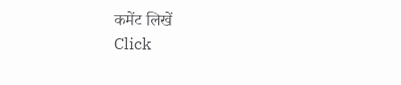कमेंट लिखें
Click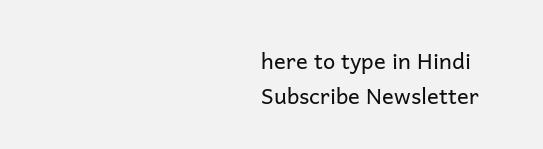here to type in Hindi
Subscribe Newsletter